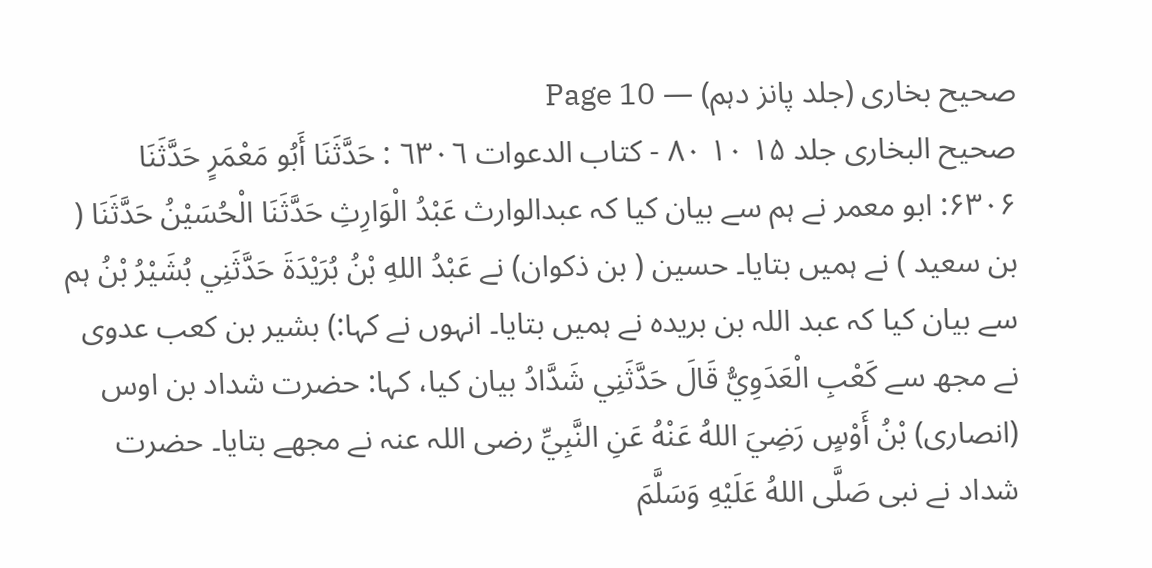صحیح بخاری (جلد پانز دہم) — Page 10
صحیح البخاری جلد ۱۵ ۱۰ ٨٠ - كتاب الدعوات ٦٣٠٦ : حَدَّثَنَا أَبُو مَعْمَرٍ حَدَّثَنَا ۶۳۰۶: ابو معمر نے ہم سے بیان کیا کہ عبدالوارث عَبْدُ الْوَارِثِ حَدَّثَنَا الْحُسَيْنُ حَدَّثَنَا ( بن سعید ) نے ہمیں بتایا۔ حسین ( بن ذکوان) نے عَبْدُ اللهِ بْنُ بُرَيْدَةَ حَدَّثَنِي بُشَيْرُ بْنُ ہم سے بیان کیا کہ عبد اللہ بن بریدہ نے ہمیں بتایا۔ انہوں نے کہا:) بشیر بن کعب عدوی نے مجھ سے كَعْبِ الْعَدَوِيُّ قَالَ حَدَّثَنِي شَدَّادُ بیان کیا، کہا: حضرت شداد بن اوس (انصاری) بْنُ أَوْسٍ رَضِيَ اللهُ عَنْهُ عَنِ النَّبِيِّ رضی اللہ عنہ نے مجھے بتایا۔ حضرت شداد نے نبی صَلَّى اللهُ عَلَيْهِ وَسَلَّمَ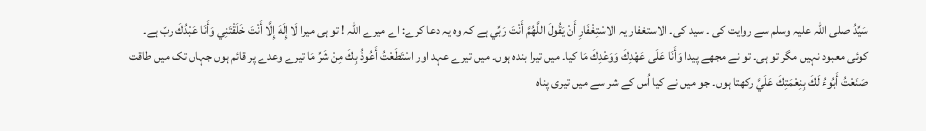سَيِّدُ صلی اللہ علیہ وسلم سے روایت کی ۔ سید کی۔ الاستغفار یہ الاسْتِغْفَارِ أَنْ يَقُولَ اللَّهُمَّ أَنْتَ رَبِّي ہے کہ وہ یہ دعا کرے: اے میرے اللہ ! تو ہی میرا لَا إِلَهَ إِلَّا أَنْتَ خَلَقْتَنِي وَأَنَا عَبْدُكَ ربّ ہے۔ کوئی معبود نہیں مگر تو ہی۔ تو نے مجھے پیدا وَأَنَا عَلَى عَهْدِكَ وَوَعْدِكَ مَا کیا۔ میں تیرا بندہ ہوں۔ میں تیرے عہد اور اسْتَطَعْتُ أَعُوذُ بِكَ مِنْ شَرِّ مَا تیرے وعدے پر قائم ہوں جہاں تک میں طاقت صَنَعْتُ أَبُوءُ لَكَ بِنِعْمَتِكَ عَلَيَّ رکھتا ہوں۔ جو میں نے کیا اُس کے شر سے میں تیری پناہ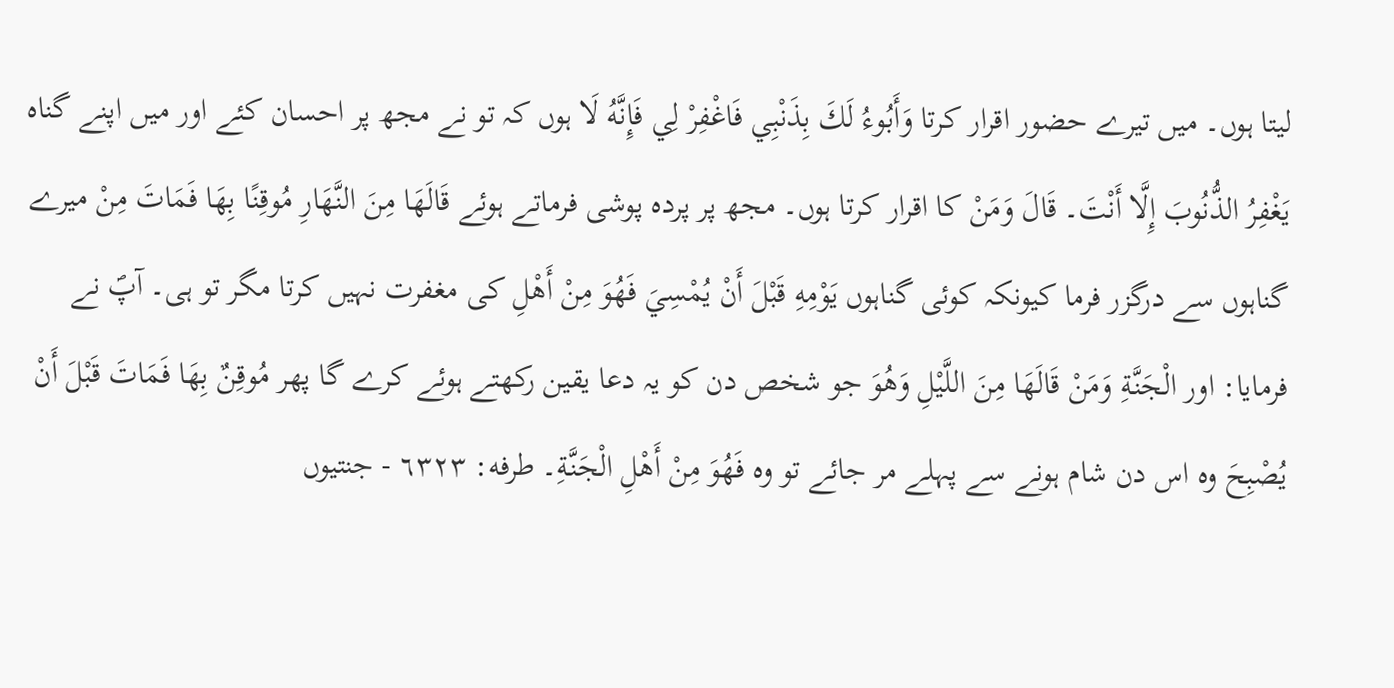لیتا ہوں۔ میں تیرے حضور اقرار کرتا وَأَبُوءُ لَكَ بِذَنْبِي فَاغْفِرْ لِي فَإِنَّهُ لَا ہوں کہ تو نے مجھ پر احسان کئے اور میں اپنے گناہ يَغْفِرُ الذُّنُوبَ إِلَّا أَنْتَ۔ قَالَ وَمَنْ کا اقرار کرتا ہوں۔ مجھ پر پردہ پوشی فرماتے ہوئے قَالَهَا مِنَ النَّهَارِ مُوقِنًا بِهَا فَمَاتَ مِنْ میرے گناہوں سے درگزر فرما کیونکہ کوئی گناہوں يَوْمِهِ قَبْلَ أَنْ يُمْسِيَ فَهُوَ مِنْ أَهْلِ کی مغفرت نہیں کرتا مگر تو ہی۔ آپؐ نے فرمایا: اور الْجَنَّةِ وَمَنْ قَالَهَا مِنَ اللَّيْلِ وَهُوَ جو شخص دن کو یہ دعا یقین رکھتے ہوئے کرے گا پھر مُوقِنٌ بِهَا فَمَاتَ قَبْلَ أَنْ يُصْبِحَ وہ اس دن شام ہونے سے پہلے مر جائے تو وہ فَهُوَ مِنْ أَهْلِ الْجَنَّةِ۔ طرفه: ٦٣٢٣ - جنتیوں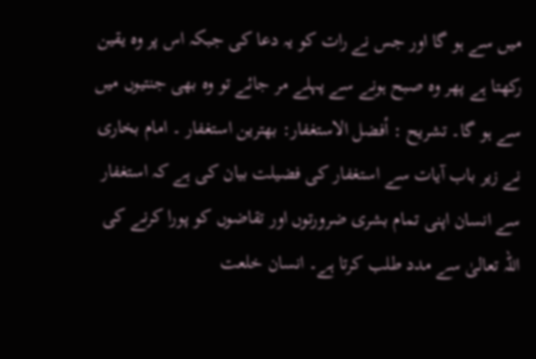میں سے ہو گا اور جس نے رات کو یہ دعا کی جبکہ اس پر وہ یقین رکھتا ہے پھر وہ صبح ہونے سے پہلے مر جائے تو وہ بھی جنتیوں میں سے ہو گا۔ تشریح : أفضل الاستغفار: بهترین استغفار ۔ امام بخاری نے زیر باب آیات سے استغفار کی فضیلت بیان کی ہے کہ استغفار سے انسان اپنی تمام بشری ضرورتوں اور تقاضوں کو پورا کرنے کی اللہ تعالیٰ سے مدد طلب کرتا ہے۔ انسان خلعت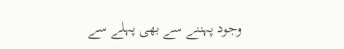وجود پہننے سے بھی پہلے سے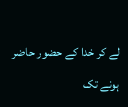لے کر خدا کے حضور حاضر ہونے تک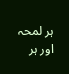ہر لمحہ اور ہر